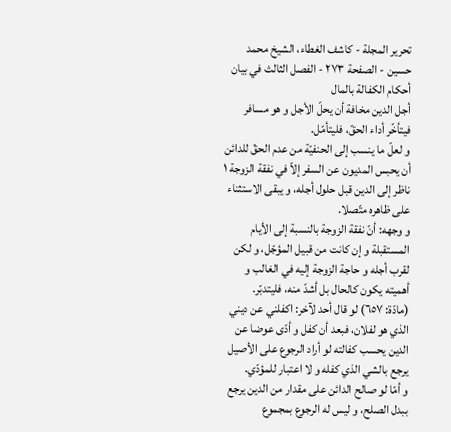تحرير المجلة - كاشف الغطاء، الشيخ محمد حسين - الصفحة ٢٧٣ - الفصل الثالث في بيان أحكام الكفالة بالمال
أجل الدين مخافة أن يحلّ الأجل و هو مسافر فيتأخّر أداء الحقّ، فليتأمّل.
و لعلّ ما ينسب إلى الحنفيّة من عدم الحقّ للدائن أن يحبس المديون عن السفر إلاّ في نفقة الزوجة ١ ناظر إلى الدين قبل حلول أجله، و يبقى الاستثناء على ظاهره متّصلا.
و وجهه: أنّ نفقة الزوجة بالنسبة إلى الأيام المستقبلة و إن كانت من قبيل المؤجّل، و لكن لقرب أجله و حاجة الزوجة إليه في الغالب و أهميته يكون كالحال بل أشدّ منه، فليتدبّر.
(مادّة: ٦٥٧) لو قال أحد لآخر: اكفلني عن ديني الذي هو لفلان، فبعد أن كفل و أدّى عوضا عن الدين يحسب كفالته لو أراد الرجوع على الأصيل يرجع بالشي الذي كفله و لا اعتبار للمؤدّي.
و أمّا لو صالح الدائن على مقدار من الدين يرجع ببدل الصلح، و ليس له الرجوع بمجموع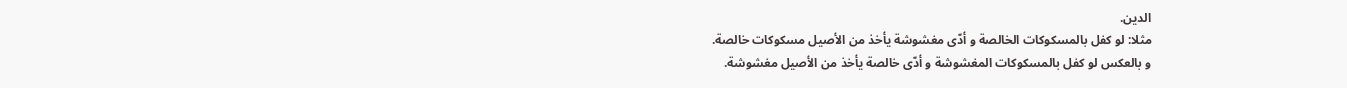الدين.
مثلا: لو كفل بالمسكوكات الخالصة و أدّى مغشوشة يأخذ من الأصيل مسكوكات خالصة.
و بالعكس لو كفل بالمسكوكات المغشوشة و أدّى خالصة يأخذ من الأصيل مغشوشة.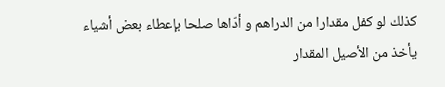كذلك لو كفل مقدارا من الدراهم و أدّاها صلحا بإعطاء بعض أشياء يأخذ من الأصيل المقدار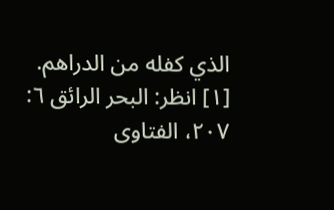الذي كفله من الدراهم.
[١] انظر: البحر الرائق ٦: ٢٠٧، الفتاوى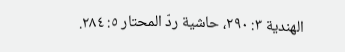الهندية ٣: ٢٩٠، حاشية ردّ المحتار ٥: ٢٨٤.